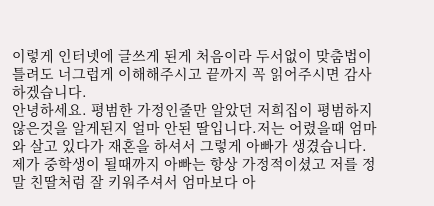이렇게 인터넷에 글쓰게 된게 처음이라 두서없이 맞춤법이 틀려도 너그럽게 이해해주시고 끝까지 꼭 읽어주시면 감사하겠습니다.
안녕하세요. 평범한 가정인줄만 알았던 저희집이 평범하지 않은것을 알게된지 얼마 안된 딸입니다.저는 어렸을때 엄마와 살고 있다가 재혼을 하셔서 그렇게 아빠가 생겼습니다. 제가 중학생이 될때까지 아빠는 항상 가정적이셨고 저를 정말 친딸처럼 잘 키워주셔서 엄마보다 아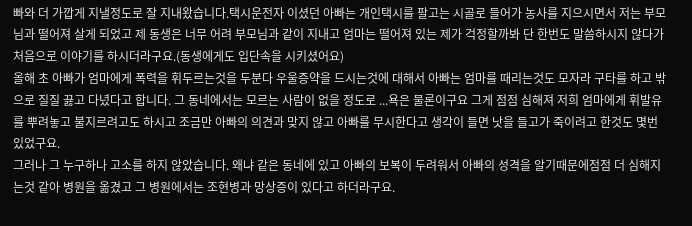빠와 더 가깝게 지낼정도로 잘 지내왔습니다.택시운전자 이셨던 아빠는 개인택시를 팔고는 시골로 들어가 농사를 지으시면서 저는 부모님과 떨어져 살게 되었고 제 동생은 너무 어려 부모님과 같이 지내고 엄마는 떨어져 있는 제가 걱정할까봐 단 한번도 말씀하시지 않다가 처음으로 이야기를 하시더라구요.(동생에게도 입단속을 시키셨어요)
올해 초 아빠가 엄마에게 폭력을 휘두르는것을 두분다 우울증약을 드시는것에 대해서 아빠는 엄마를 때리는것도 모자라 구타를 하고 밖으로 질질 끓고 다녔다고 합니다. 그 동네에서는 모르는 사람이 없을 정도로 ...욕은 물론이구요 그게 점점 심해져 저희 엄마에게 휘발유를 뿌려놓고 불지르려고도 하시고 조금만 아빠의 의견과 맞지 않고 아빠를 무시한다고 생각이 들면 낫을 들고가 죽이려고 한것도 몇번 있었구요.
그러나 그 누구하나 고소를 하지 않았습니다. 왜냐 같은 동네에 있고 아빠의 보복이 두려워서 아빠의 성격을 알기때문에점점 더 심해지는것 같아 병원을 옮겼고 그 병원에서는 조현병과 망상증이 있다고 하더라구요.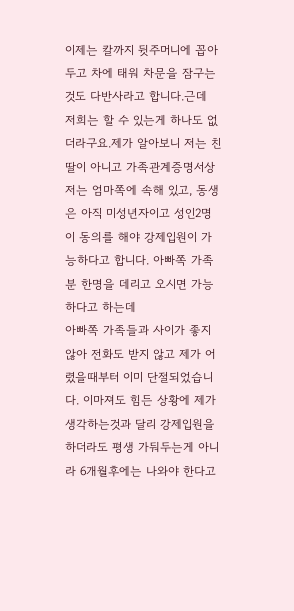이제는 칼까지 뒷주머니에 꼽아두고 차에 태워 차문을 잠구는것도 다반사라고 합니다.근데 저희는 할 수 있는게 하나도 없더라구요.제가 알아보니 저는 친딸이 아니고 가족관계증명서상 저는 엄마쪽에 속해 있고, 동생은 아직 미성년자이고 성인2명이 동의를 해야 강제입원이 가능하다고 합니다. 아빠쪽 가족분 한명을 데리고 오시면 가능하다고 하는데
아빠쪽 가족들과 사이가 좋지않아 전화도 받지 않고 제가 어렸을때부터 이미 단절되었습니다. 이마져도 힘든 상황에 제가 생각하는것과 달리 강제입원을 하더라도 평생 가둬두는게 아니라 6개월후에는 나와야 한다고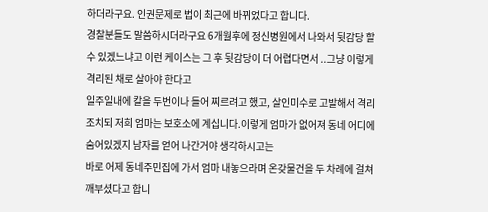하더라구요. 인권문제로 법이 최근에 바뀌었다고 합니다.
경찰분들도 말씀하시더라구요 6개월후에 정신병원에서 나와서 뒷감당 할 수 있겠느냐고 이런 케이스는 그 후 뒷감당이 더 어렵다면서 ..그냥 이렇게 격리된 채로 살아야 한다고
일주일내에 칼을 두번이나 들어 찌르려고 했고, 살인미수로 고발해서 격리조치되 저희 엄마는 보호소에 계십니다.이렇게 엄마가 없어져 동네 어디에 숨어있겠지 남자를 얻어 나간거야 생각하시고는
바로 어제 동네주민집에 가서 엄마 내놓으라며 온갖물건을 두 차례에 걸쳐 깨부셨다고 합니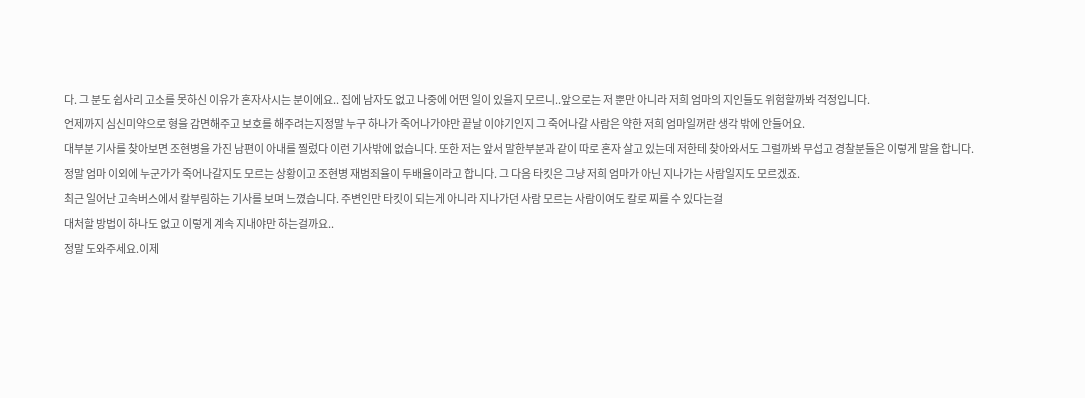다. 그 분도 쉽사리 고소를 못하신 이유가 혼자사시는 분이에요.. 집에 남자도 없고 나중에 어떤 일이 있을지 모르니..앞으로는 저 뿐만 아니라 저희 엄마의 지인들도 위험할까봐 걱정입니다.
언제까지 심신미약으로 형을 감면해주고 보호를 해주려는지정말 누구 하나가 죽어나가야만 끝날 이야기인지 그 죽어나갈 사람은 약한 저희 엄마일꺼란 생각 밖에 안들어요.
대부분 기사를 찾아보면 조현병을 가진 남편이 아내를 찔렀다 이런 기사밖에 없습니다. 또한 저는 앞서 말한부분과 같이 따로 혼자 살고 있는데 저한테 찾아와서도 그럴까봐 무섭고 경찰분들은 이렇게 말을 합니다.
정말 엄마 이외에 누군가가 죽어나갈지도 모르는 상황이고 조현병 재범죄율이 두배율이라고 합니다. 그 다음 타킷은 그냥 저희 엄마가 아닌 지나가는 사람일지도 모르겠죠.
최근 일어난 고속버스에서 칼부림하는 기사를 보며 느꼈습니다. 주변인만 타킷이 되는게 아니라 지나가던 사람 모르는 사람이여도 칼로 찌를 수 있다는걸
대처할 방법이 하나도 없고 이렇게 계속 지내야만 하는걸까요..
정말 도와주세요.이제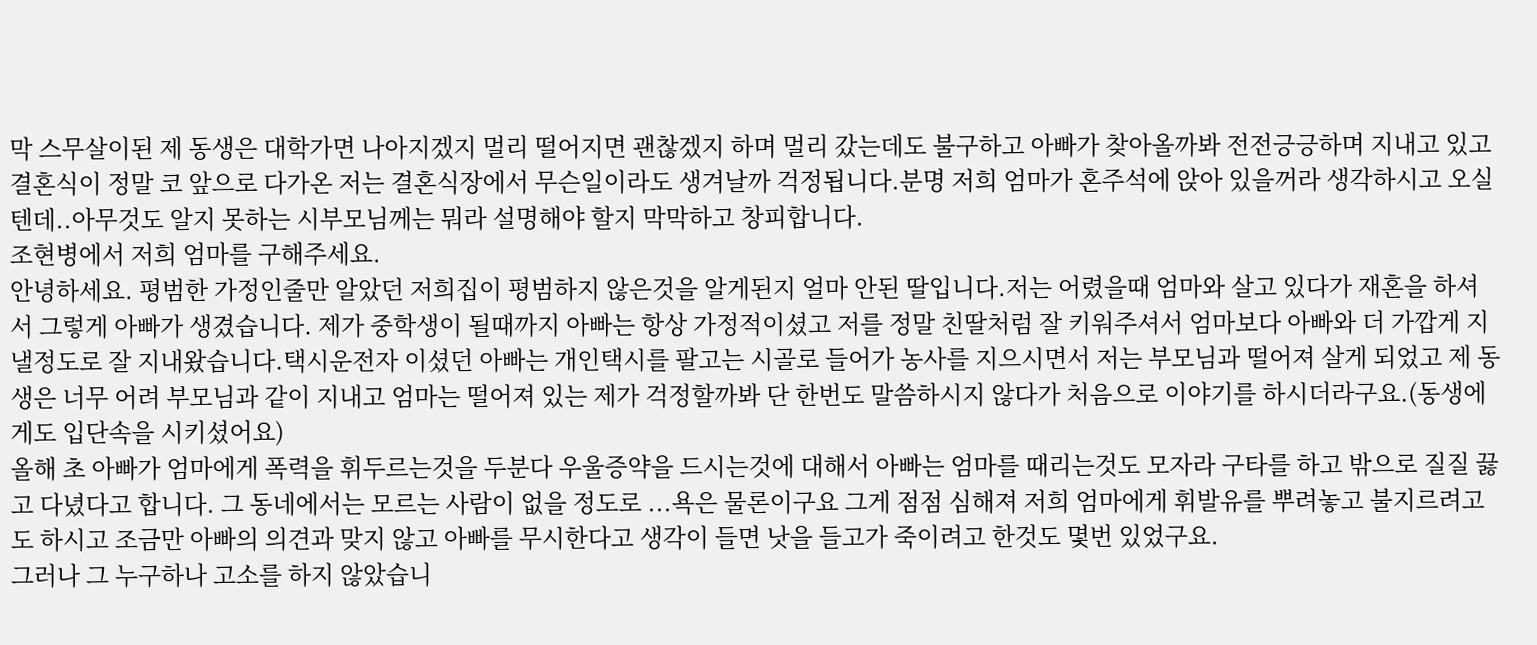막 스무살이된 제 동생은 대학가면 나아지겠지 멀리 떨어지면 괜찮겠지 하며 멀리 갔는데도 불구하고 아빠가 찾아올까봐 전전긍긍하며 지내고 있고결혼식이 정말 코 앞으로 다가온 저는 결혼식장에서 무슨일이라도 생겨날까 걱정됩니다.분명 저희 엄마가 혼주석에 앉아 있을꺼라 생각하시고 오실텐데..아무것도 알지 못하는 시부모님께는 뭐라 설명해야 할지 막막하고 창피합니다.
조현병에서 저희 엄마를 구해주세요.
안녕하세요. 평범한 가정인줄만 알았던 저희집이 평범하지 않은것을 알게된지 얼마 안된 딸입니다.저는 어렸을때 엄마와 살고 있다가 재혼을 하셔서 그렇게 아빠가 생겼습니다. 제가 중학생이 될때까지 아빠는 항상 가정적이셨고 저를 정말 친딸처럼 잘 키워주셔서 엄마보다 아빠와 더 가깝게 지낼정도로 잘 지내왔습니다.택시운전자 이셨던 아빠는 개인택시를 팔고는 시골로 들어가 농사를 지으시면서 저는 부모님과 떨어져 살게 되었고 제 동생은 너무 어려 부모님과 같이 지내고 엄마는 떨어져 있는 제가 걱정할까봐 단 한번도 말씀하시지 않다가 처음으로 이야기를 하시더라구요.(동생에게도 입단속을 시키셨어요)
올해 초 아빠가 엄마에게 폭력을 휘두르는것을 두분다 우울증약을 드시는것에 대해서 아빠는 엄마를 때리는것도 모자라 구타를 하고 밖으로 질질 끓고 다녔다고 합니다. 그 동네에서는 모르는 사람이 없을 정도로 ...욕은 물론이구요 그게 점점 심해져 저희 엄마에게 휘발유를 뿌려놓고 불지르려고도 하시고 조금만 아빠의 의견과 맞지 않고 아빠를 무시한다고 생각이 들면 낫을 들고가 죽이려고 한것도 몇번 있었구요.
그러나 그 누구하나 고소를 하지 않았습니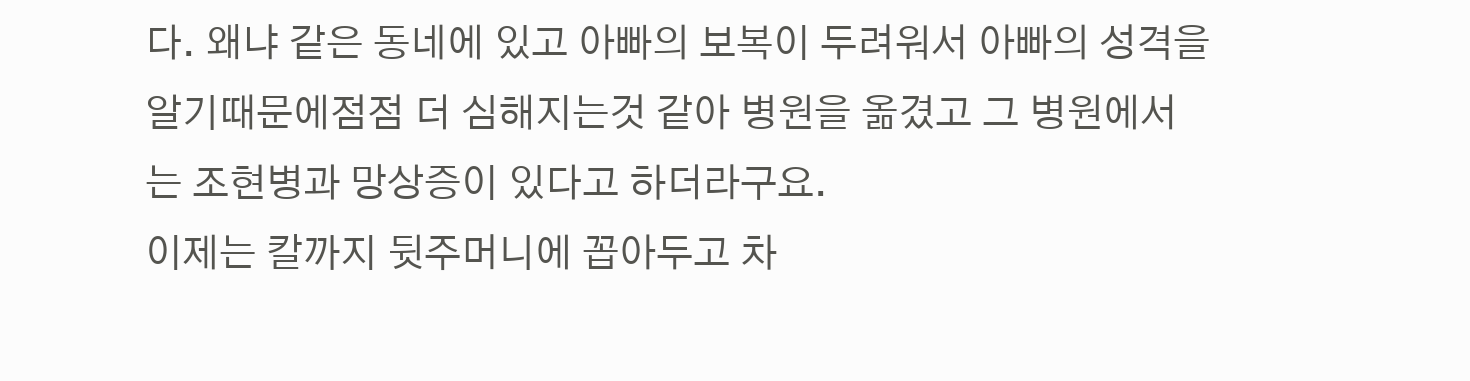다. 왜냐 같은 동네에 있고 아빠의 보복이 두려워서 아빠의 성격을 알기때문에점점 더 심해지는것 같아 병원을 옮겼고 그 병원에서는 조현병과 망상증이 있다고 하더라구요.
이제는 칼까지 뒷주머니에 꼽아두고 차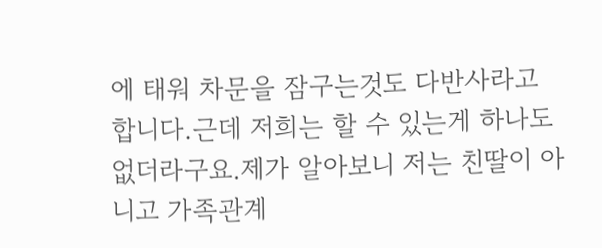에 태워 차문을 잠구는것도 다반사라고 합니다.근데 저희는 할 수 있는게 하나도 없더라구요.제가 알아보니 저는 친딸이 아니고 가족관계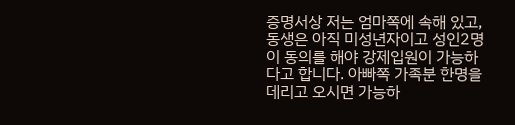증명서상 저는 엄마쪽에 속해 있고, 동생은 아직 미성년자이고 성인2명이 동의를 해야 강제입원이 가능하다고 합니다. 아빠쪽 가족분 한명을 데리고 오시면 가능하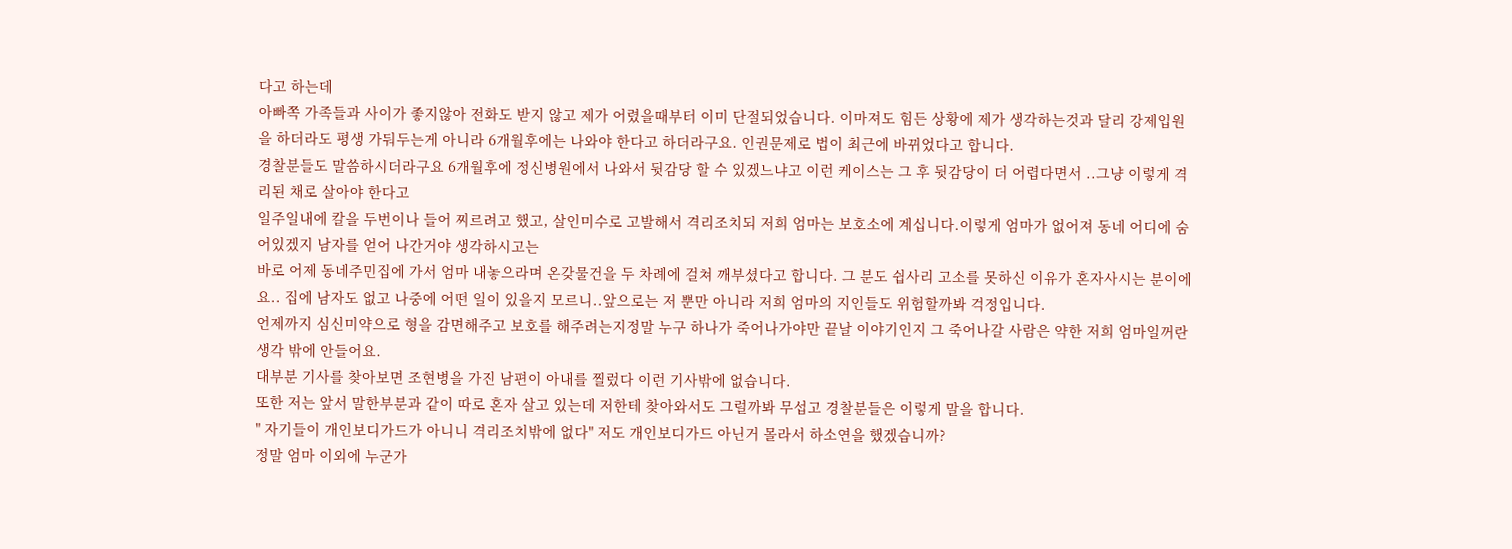다고 하는데
아빠쪽 가족들과 사이가 좋지않아 전화도 받지 않고 제가 어렸을때부터 이미 단절되었습니다. 이마져도 힘든 상황에 제가 생각하는것과 달리 강제입원을 하더라도 평생 가둬두는게 아니라 6개월후에는 나와야 한다고 하더라구요. 인권문제로 법이 최근에 바뀌었다고 합니다.
경찰분들도 말씀하시더라구요 6개월후에 정신병원에서 나와서 뒷감당 할 수 있겠느냐고 이런 케이스는 그 후 뒷감당이 더 어렵다면서 ..그냥 이렇게 격리된 채로 살아야 한다고
일주일내에 칼을 두번이나 들어 찌르려고 했고, 살인미수로 고발해서 격리조치되 저희 엄마는 보호소에 계십니다.이렇게 엄마가 없어져 동네 어디에 숨어있겠지 남자를 얻어 나간거야 생각하시고는
바로 어제 동네주민집에 가서 엄마 내놓으라며 온갖물건을 두 차례에 걸쳐 깨부셨다고 합니다. 그 분도 쉽사리 고소를 못하신 이유가 혼자사시는 분이에요.. 집에 남자도 없고 나중에 어떤 일이 있을지 모르니..앞으로는 저 뿐만 아니라 저희 엄마의 지인들도 위험할까봐 걱정입니다.
언제까지 심신미약으로 형을 감면해주고 보호를 해주려는지정말 누구 하나가 죽어나가야만 끝날 이야기인지 그 죽어나갈 사람은 약한 저희 엄마일꺼란 생각 밖에 안들어요.
대부분 기사를 찾아보면 조현병을 가진 남편이 아내를 찔렀다 이런 기사밖에 없습니다.
또한 저는 앞서 말한부분과 같이 따로 혼자 살고 있는데 저한테 찾아와서도 그럴까봐 무섭고 경찰분들은 이렇게 말을 합니다.
" 자기들이 개인보디가드가 아니니 격리조치밖에 없다" 저도 개인보디가드 아닌거 몰라서 하소연을 했겠습니까?
정말 엄마 이외에 누군가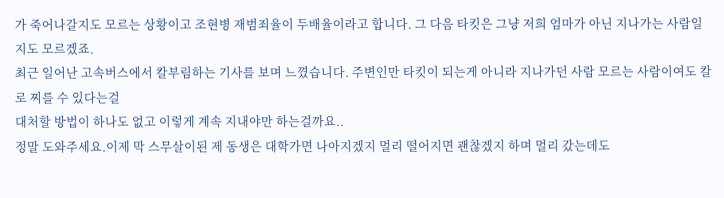가 죽어나갈지도 모르는 상황이고 조현병 재범죄율이 두배율이라고 합니다. 그 다음 타킷은 그냥 저희 엄마가 아닌 지나가는 사람일지도 모르겠죠.
최근 일어난 고속버스에서 칼부림하는 기사를 보며 느꼈습니다. 주변인만 타킷이 되는게 아니라 지나가던 사람 모르는 사람이여도 칼로 찌를 수 있다는걸
대처할 방법이 하나도 없고 이렇게 계속 지내야만 하는걸까요..
정말 도와주세요.이제 막 스무살이된 제 동생은 대학가면 나아지겠지 멀리 떨어지면 괜찮겠지 하며 멀리 갔는데도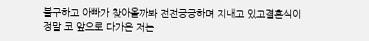불구하고 아빠가 찾아올까봐 전전긍긍하며 지내고 있고결혼식이 정말 코 앞으로 다가온 저는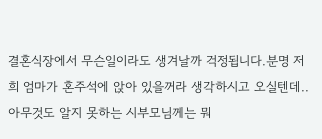결혼식장에서 무슨일이라도 생겨날까 걱정됩니다.분명 저희 엄마가 혼주석에 앉아 있을꺼라 생각하시고 오실텐데..아무것도 알지 못하는 시부모님께는 뭐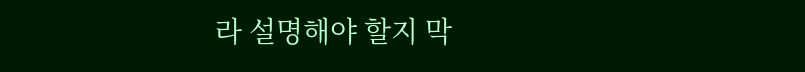라 설명해야 할지 막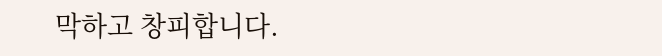막하고 창피합니다.